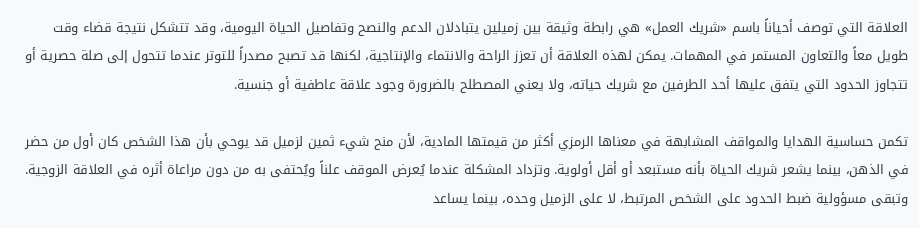العلاقة التي توصف أحياناً باسم «شريك العمل» هي رابطة وثيقة بين زميلين يتبادلان الدعم والنصح وتفاصيل الحياة اليومية، وقد تتشكل نتيجة قضاء وقت طويل معاً والتعاون المستمر في المهمات. يمكن لهذه العلاقة أن تعزز الراحة والانتماء والإنتاجية، لكنها قد تصبح مصدراً للتوتر عندما تتحول إلى صلة حصرية أو تتجاوز الحدود التي يتفق عليها أحد الطرفين مع شريك حياته، ولا يعني المصطلح بالضرورة وجود علاقة عاطفية أو جنسية.

تكمن حساسية الهدايا والمواقف المشابهة في معناها الرمزي أكثر من قيمتها المادية، لأن منح شيء ثمين لزميل قد يوحي بأن هذا الشخص كان أول من حضر في الذهن، بينما يشعر شريك الحياة بأنه مستبعد أو أقل أولوية. وتزداد المشكلة عندما يُعرض الموقف علناً ويُحتفى به من دون مراعاة أثره في العلاقة الزوجية. وتبقى مسؤولية ضبط الحدود على الشخص المرتبط، لا على الزميل وحده، بينما يساعد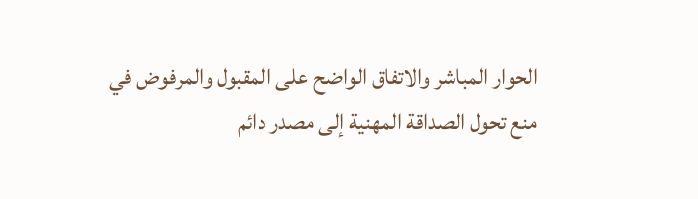الحوار المباشر والاتفاق الواضح على المقبول والمرفوض في منع تحول الصداقة المهنية إلى مصدر دائم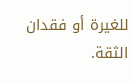للغيرة أو فقدان الثقة.